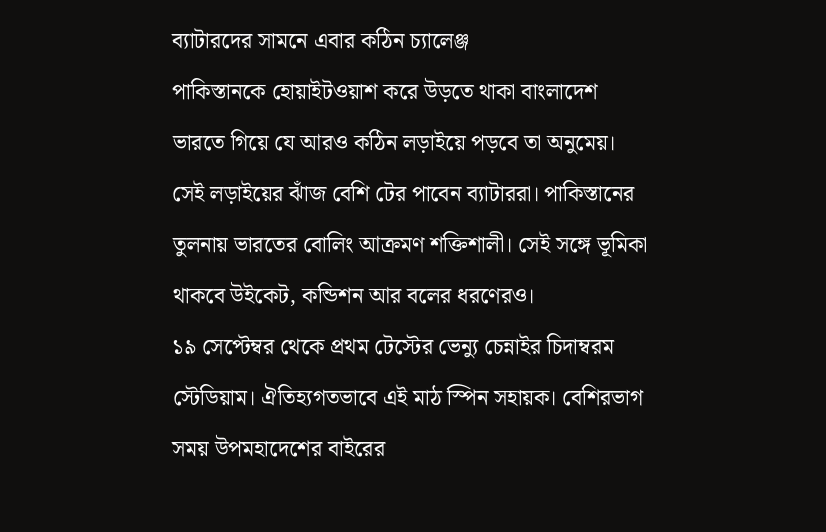ব্যাটারদের সামনে এবার কঠিন চ্যালেঞ্জ
পাকিস্তানকে হোয়াইটওয়াশ করে উড়তে থাকা বাংলাদেশ ভারতে গিয়ে যে আরও কঠিন লড়াইয়ে পড়বে তা অনুমেয়। সেই লড়াইয়ের ঝাঁজ বেশি টের পাবেন ব্যাটাররা। পাকিস্তানের তুলনায় ভারতের বোলিং আক্রমণ শক্তিশালী। সেই সঙ্গে ভূমিকা থাকবে উইকেট, কন্ডিশন আর বলের ধরণেরও।
১৯ সেপ্টেম্বর থেকে প্রথম টেস্টের ভেন্যু চেন্নাইর চিদাম্বরম স্টেডিয়াম। ঐতিহ্যগতভাবে এই মাঠ স্পিন সহায়ক। বেশিরভাগ সময় উপমহাদেশের বাইরের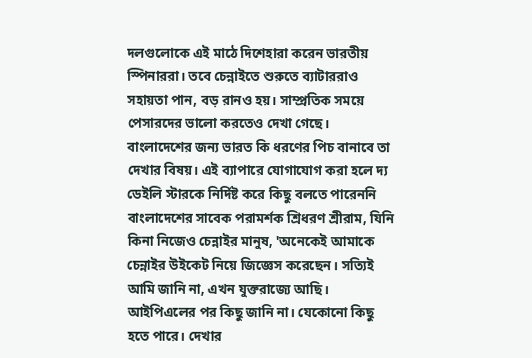দলগুলোকে এই মাঠে দিশেহারা করেন ভারতীয় স্পিনাররা। তবে চেন্নাইতে শুরুতে ব্যাটাররাও সহায়তা পান, বড় রানও হয়। সাম্প্রতিক সময়ে পেসারদের ভালো করতেও দেখা গেছে।
বাংলাদেশের জন্য ভারত কি ধরণের পিচ বানাবে তা দেখার বিষয়। এই ব্যাপারে যোগাযোগ করা হলে দ্য ডেইলি স্টারকে নির্দিষ্ট করে কিছু বলতে পারেননি বাংলাদেশের সাবেক পরামর্শক শ্রিধরণ শ্রীরাম, যিনি কিনা নিজেও চেন্নাইর মানুষ, 'অনেকেই আমাকে চেন্নাইর উইকেট নিয়ে জিজ্ঞেস করেছেন। সত্যিই আমি জানি না, এখন যুক্তরাজ্যে আছি। আইপিএলের পর কিছু জানি না। যেকোনো কিছু হতে পারে। দেখার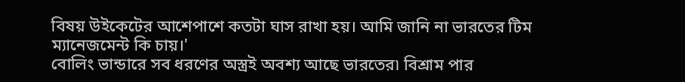বিষয় উইকেটের আশেপাশে কতটা ঘাস রাখা হয়। আমি জানি না ভারতের টিম ম্যানেজমেন্ট কি চায়।'
বোলিং ভান্ডারে সব ধরণের অস্ত্রই অবশ্য আছে ভারতের৷ বিশ্রাম পার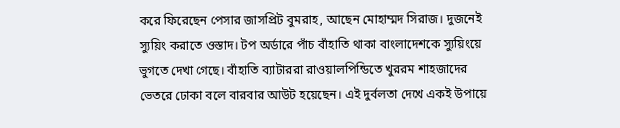করে ফিরেছেন পেসার জাসপ্রিট বুমরাহ, আছেন মোহাম্মদ সিরাজ। দুজনেই স্যুয়িং করাতে ওস্তাদ। টপ অর্ডারে পাঁচ বাঁহাতি থাকা বাংলাদেশকে স্যুয়িংয়ে ভুগতে দেখা গেছে। বাঁহাতি ব্যাটাররা রাওয়ালপিন্ডিতে খুররম শাহজাদের ভেতরে ঢোকা বলে বারবার আউট হয়েছেন। এই দুর্বলতা দেখে একই উপায়ে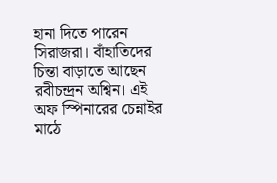হানা দিতে পারেন সিরাজরা। বাঁহাতিদের চিন্তা বাড়াতে আছেন রবীচন্দ্রন অশ্বিন। এই অফ স্পিনারের চেন্নাইর মাঠে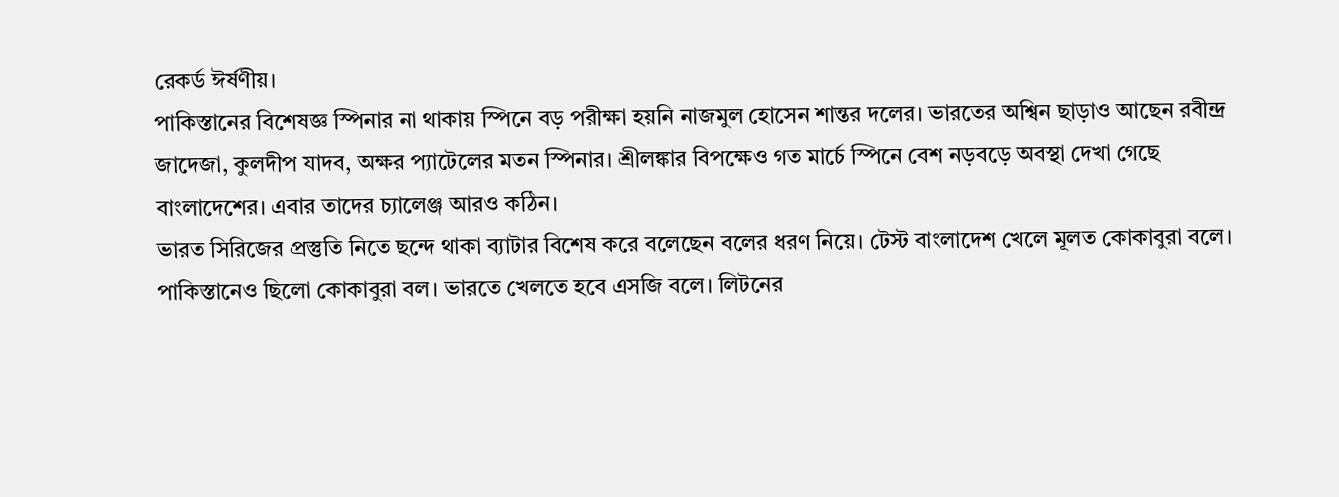রেকর্ড ঈর্ষণীয়।
পাকিস্তানের বিশেষজ্ঞ স্পিনার না থাকায় স্পিনে বড় পরীক্ষা হয়নি নাজমুল হোসেন শান্তর দলের। ভারতের অশ্বিন ছাড়াও আছেন রবীন্দ্র জাদেজা, কুলদীপ যাদব, অক্ষর প্যাটেলের মতন স্পিনার। শ্রীলঙ্কার বিপক্ষেও গত মার্চে স্পিনে বেশ নড়বড়ে অবস্থা দেখা গেছে বাংলাদেশের। এবার তাদের চ্যালেঞ্জ আরও কঠিন।
ভারত সিরিজের প্রস্তুতি নিতে ছন্দে থাকা ব্যাটার বিশেষ করে বলেছেন বলের ধরণ নিয়ে। টেস্ট বাংলাদেশ খেলে মূলত কোকাবুরা বলে। পাকিস্তানেও ছিলো কোকাবুরা বল। ভারতে খেলতে হবে এসজি বলে। লিটনের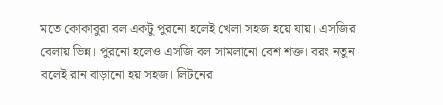মতে কোকাবুরা বল একটু পুরনো হলেই খেলা সহজ হয়ে যায়। এসজির বেলায় ভিন্ন। পুরনো হলেও এসজি বল সামলানো বেশ শক্ত। বরং নতুন বলেই রান বাড়ানো হয় সহজ। লিটনের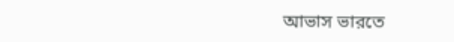আভাস ভারতে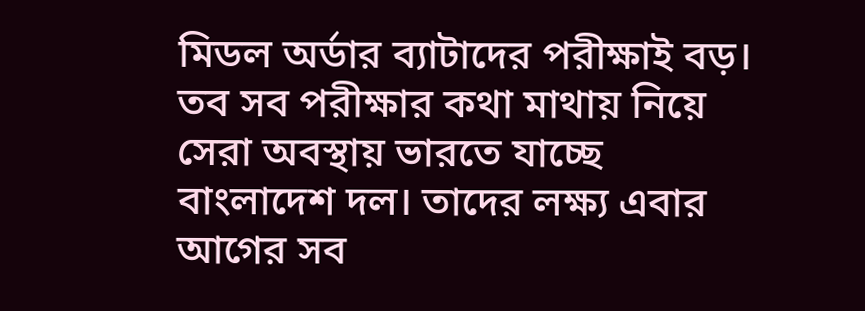মিডল অর্ডার ব্যাটাদের পরীক্ষাই বড়।
তব সব পরীক্ষার কথা মাথায় নিয়ে সেরা অবস্থায় ভারতে যাচ্ছে বাংলাদেশ দল। তাদের লক্ষ্য এবার আগের সব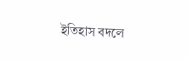ইতিহাস বদলে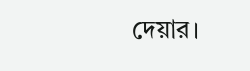দেয়ার।